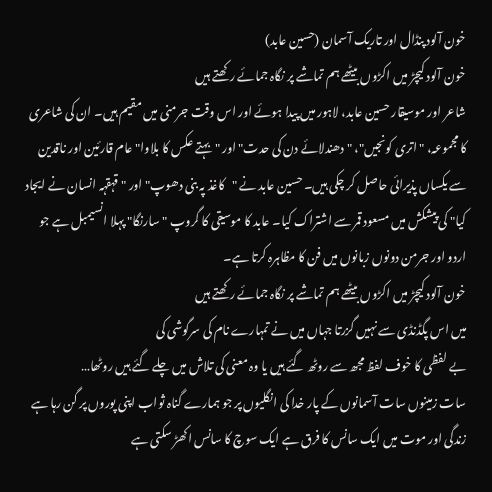خون آلود پنڈال اور تاریک آسمان (حسین عابد)
خون آلود کیچڑ میں اکڑوں بیٹھے ہم تماشے پر نگاہ جمائے رکھتے ہیں
شاعر اور موسیقار حسین عابد، لاہور میں پیدا ہوئے اور اس وقت جرمنی میں مقیم ہیں۔ ان کی شاعری کا مجموعہ، "اتری کونجیں"، "دھندلائے دن کی حدت" اور "بہتے عکس کا بلاوا" عام قارئین اور ناقدین سے یکساں پذیرائی حاصل کر چکی ہیں۔ حسین عابد نے "کاغذ پہ بنی دھوپ" اور "قہقہہ انسان نے ایجاد کیا" کی پیشکش میں مسعود قمر سے اشتراک کیا۔ عابد کا موسیقی کا گروپ "سارنگا" پہلا انسیمبل ہے جو اردو اور جرمن دونوں زبانوں میں فن کا مظاہرہ کرتا ہے۔
خون آلود کیچڑ میں اکڑوں بیٹھے ہم تماشے پر نگاہ جمائے رکھتے ہیں
میں اس پگڈنڈی سے نہیں گزرتا جہاں میں نے تمہارے نام کی سرگوشی کی
بے لفظی کا خوف لفظ مجھ سے روٹھ گئے ہیں یا وہ معنی کی تلاش میں چلے گئے ہیں روٹھا…
سات زمینوں سات آسمانوں کے پار خدا کی انگلیوں پر جو ہمارے گناہ ثواب اپنی پوروں پر گن رہا ہے
زندگی اور موت میں ایک سانس کا فرق ہے ایک سوچ کا سانس اکھڑ سکتی ہے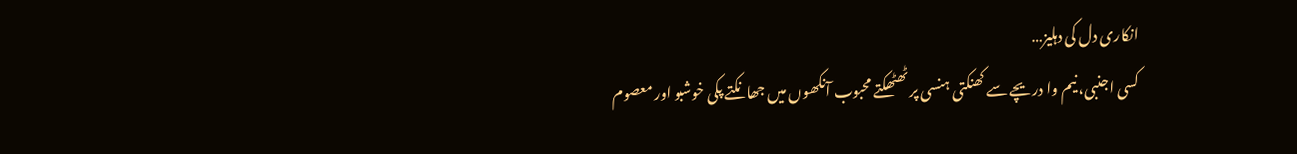انکاری دل کی دہلیز…
کسی اجنبی، نیم وا دریچے سے کھنکتی ہنسی پر ٹھٹھکتے محبوب آنکھوں میں جھانکتے پکی خوشبو اور معصوم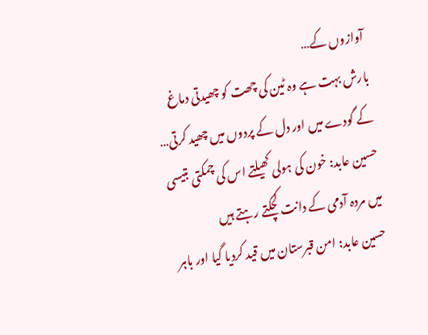آوازوں کے…
بارش بہت ہے وہ ٹین کی چھت کو چھیدتی دماغ کے گودے میں اور دل کے پردوں میں چھید کرتی…
حسین عابد: خون کی ہولی کھیلتے اس کی چمکتی بتیسی میں مردہ آدمی کے دانت کچکتے رہتے ہیں
حسین عابد: امن قبرستان میں قید کردیا گیا اور باہر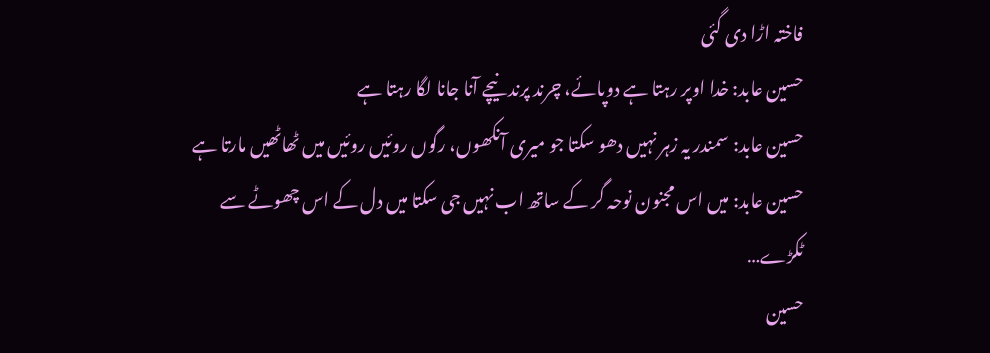فاختہ اڑا دی گئی
حسین عابد: خدا اوپر رہتا ہے دوپائے، چرند پرند نیچے آنا جانا لگا رہتا ہے
حسین عابد: سمندر یہ زہر نہیں دھو سکتا جو میری آنکھوں، رگوں روئیں روئیں میں ٹھاٹھیں مارتا ہے
حسین عابد: میں اس مجنون نوحہ گر کے ساتھ اب نہیں جی سکتا میں دل کے اس چھوٹے سے ٹکڑے…
حسین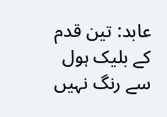عابد: تین قدم کے بلیک ہول سے رنگ نہیں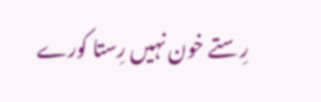رِستے خون نہیں رِستا کورے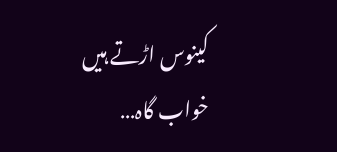کینوس اڑتے ہیں خواب گاہ…